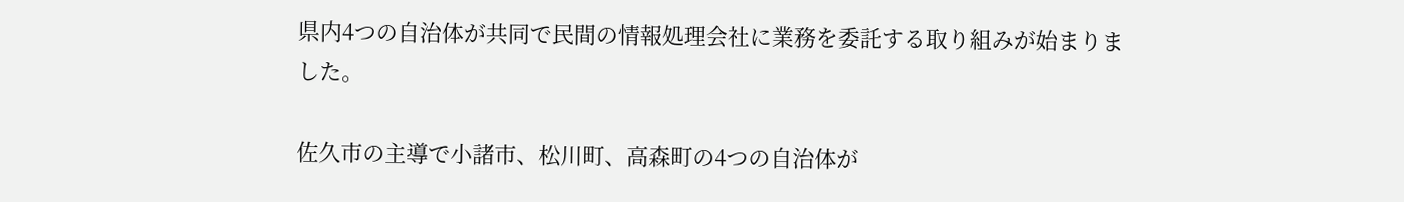県内4つの自治体が共同で民間の情報処理会社に業務を委託する取り組みが始まりました。

佐久市の主導で小諸市、松川町、高森町の4つの自治体が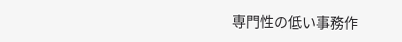専門性の低い事務作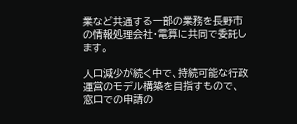業など共通する一部の業務を長野市の情報処理会社・電算に共同で委託します。

人口減少が続く中で、持続可能な行政運営のモデル構築を目指すもので、窓口での申請の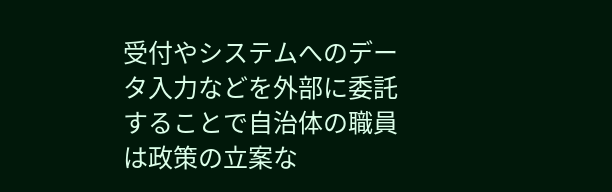受付やシステムへのデータ入力などを外部に委託することで自治体の職員は政策の立案な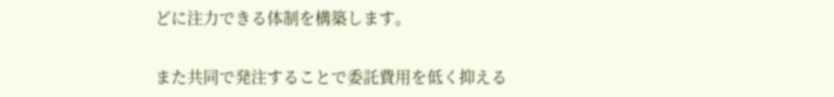どに注力できる体制を構築します。

また共同で発注することで委託費用を低く抑える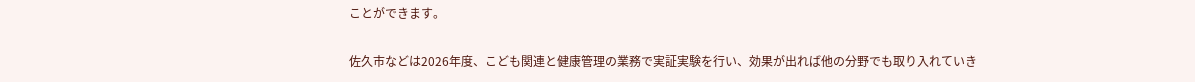ことができます。

佐久市などは2026年度、こども関連と健康管理の業務で実証実験を行い、効果が出れば他の分野でも取り入れていき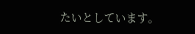たいとしています。